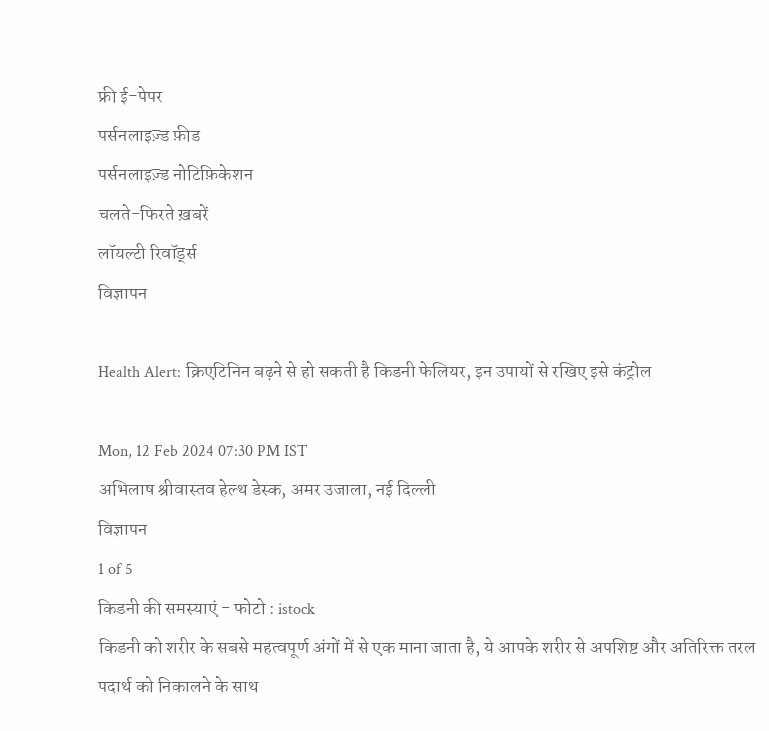फ्री ई-पेपर
पर्सनलाइज़्ड फ़ीड
पर्सनलाइज़्ड नोटिफ़िकेशन
चलते-फिरते ख़बरें
लॉयल्टी रिवॉर्ड्स
विज्ञापन

Health Alert: क्रिएटिनिन बढ़ने से हो सकती है किडनी फेलियर, इन उपायों से रखिए इसे कंट्रोल

Mon, 12 Feb 2024 07:30 PM IST
अभिलाष श्रीवास्तव हेल्थ डेस्क, अमर उजाला, नई दिल्ली
विज्ञापन
1 of 5
किडनी की समस्याएं - फोटो : istock
किडनी को शरीर के सबसे महत्वपूर्ण अंगों में से एक माना जाता है, ये आपके शरीर से अपशिष्ट और अतिरिक्त तरल पदार्थ को निकालने के साथ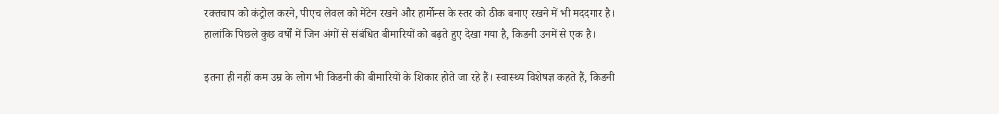रक्तचाप को कंट्रोल करने, पीएच लेवल को मेंटेन रखने और हार्मोन्स के स्तर को ठीक बनाए रखने में भी मददगार है। हालांकि पिछले कुछ वर्षों में जिन अंगों से संबंधित बीमारियों को बढ़ते हुए देखा गया है, किडनी उनमें से एक है।

इतना ही नहीं कम उम्र के लोग भी किडनी की बीमारियों के शिकार होते जा रहे हैं। स्वास्थ्य विशेषज्ञ कहते हैं, किडनी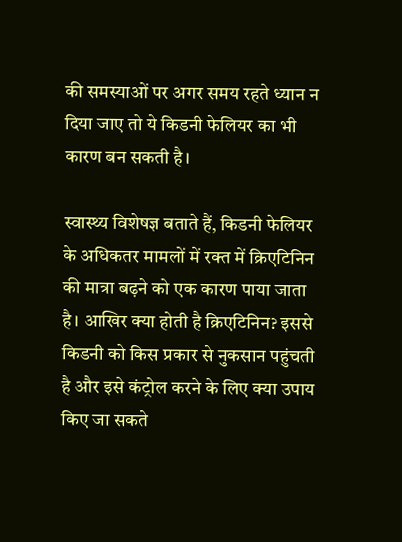की समस्याओं पर अगर समय रहते ध्यान न दिया जाए तो ये किडनी फेलियर का भी कारण बन सकती है।

स्वास्थ्य विशेषज्ञ बताते हैं, किडनी फेलियर के अधिकतर मामलों में रक्त में क्रिएटिनिन की मात्रा बढ़ने को एक कारण पाया जाता है। आखिर क्या होती है क्रिएटिनिन? इससे किडनी को किस प्रकार से नुकसान पहुंचती है और इसे कंट्रोल करने के लिए क्या उपाय किए जा सकते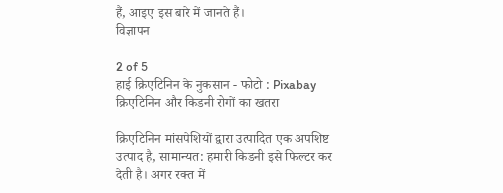हैं, आइए इस बारे में जानते हैं।
विज्ञापन

2 of 5
हाई क्रिएटिनिन के नुकसान - फोटो : Pixabay
क्रिएटिनिन और किडनी रोगों का खतरा

क्रिएटिनिन मांसपेशियों द्वारा उत्पादित एक अपशिष्ट उत्पाद है, सामान्यत: हमारी किडनी इसे फिल्टर कर देती है। अगर रक्त में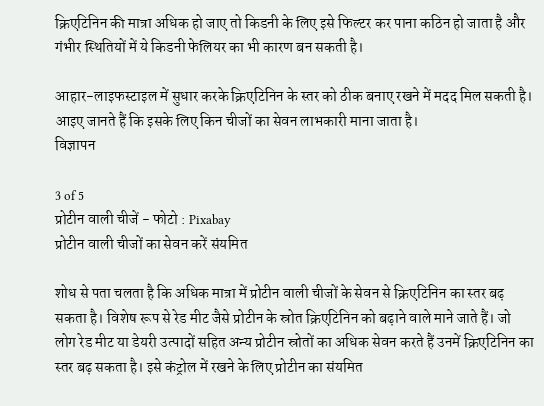क्रिएटिनिन की मात्रा अधिक हो जाए तो किडनी के लिए इसे फिल्टर कर पाना कठिन हो जाता है और गंभीर स्थितियों में ये किडनी फेलियर का भी कारण बन सकती है।

आहार-लाइफस्टाइल में सुधार करके क्रिएटिनिन के स्तर को ठीक बनाए रखने में मदद मिल सकती है। आइए जानते हैं कि इसके लिए किन चीजों का सेवन लाभकारी माना जाता है।
विज्ञापन

3 of 5
प्रोटीन वाली चीजें - फोटो : Pixabay
प्रोटीन वाली चीजों का सेवन करें संयमित

शोध से पता चलता है कि अधिक मात्रा में प्रोटीन वाली चीजों के सेवन से क्रिएटिनिन का स्तर बढ़ सकता है। विशेष रूप से रेड मीट जैसे प्रोटीन के स्रोत क्रिएटिनिन को बढ़ाने वाले माने जाते हैं। जो लोग रेड मीट या डेयरी उत्पादों सहित अन्य प्रोटीन स्रोतों का अधिक सेवन करते हैं उनमें क्रिएटिनिन का स्तर बढ़ सकता है। इसे कंट्रोल में रखने के लिए प्रोटीन का संयमित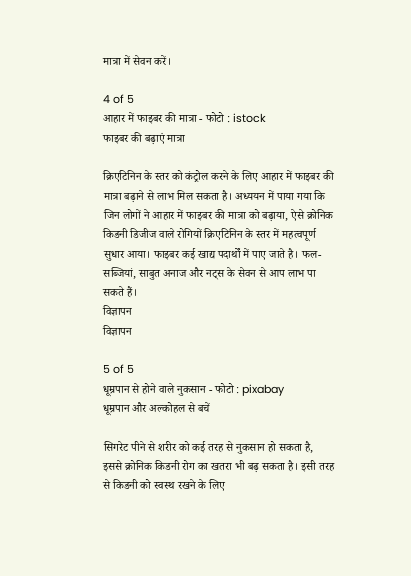मात्रा में सेवन करें।

4 of 5
आहार में फाइबर की मात्रा - फोटो : istock
फाइबर की बढ़ाएं मात्रा

क्रिएटिनिन के स्तर को कंट्रोल करने के लिए आहार में फाइबर की मात्रा बढ़ाने से लाभ मिल सकता है। अध्ययन में पाया गया कि जिन लोगों ने आहार में फाइबर की मात्रा को बढ़ाया, ऐसे क्रोनिक किडनी डिजीज वाले रोगियों क्रिएटिनिन के स्तर में महत्वपूर्ण सुधार आया। फाइबर कई खाद्य पदार्थों में पाए जाते है। फल-सब्जियां, साबुत अनाज और नट्स के सेवन से आप लाभ पा सकते हैं।
विज्ञापन
विज्ञापन

5 of 5
धूम्रपान से होने वाले नुकसान - फोटो : pixabay
धूम्रपान और अल्कोहल से बचें

सिगरेट पीने से शरीर को कई तरह से नुकसान हो सकता है, इससे क्रोनिक किडनी रोग का खतरा भी बढ़ सकता है। इसी तरह से किडनी को स्वस्थ रखने के लिए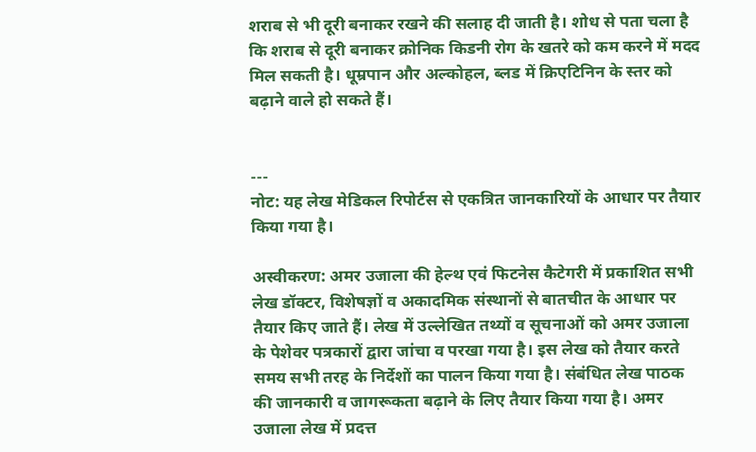शराब से भी दूरी बनाकर रखने की सलाह दी जाती है। शोध से पता चला है कि शराब से दूरी बनाकर क्रोनिक किडनी रोग के खतरे को कम करने में मदद मिल सकती है। धूम्रपान और अल्कोहल, ब्लड में क्रिएटिनिन के स्तर को बढ़ाने वाले हो सकते हैं।


---
नोट: यह लेख मेडिकल रिपोर्टस से एकत्रित जानकारियों के आधार पर तैयार किया गया है।

अस्वीकरण: अमर उजाला की हेल्थ एवं फिटनेस कैटेगरी में प्रकाशित सभी लेख डॉक्टर, विशेषज्ञों व अकादमिक संस्थानों से बातचीत के आधार पर तैयार किए जाते हैं। लेख में उल्लेखित तथ्यों व सूचनाओं को अमर उजाला के पेशेवर पत्रकारों द्वारा जांचा व परखा गया है। इस लेख को तैयार करते समय सभी तरह के निर्देशों का पालन किया गया है। संबंधित लेख पाठक की जानकारी व जागरूकता बढ़ाने के लिए तैयार किया गया है। अमर उजाला लेख में प्रदत्त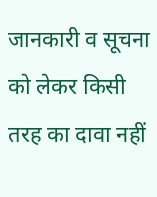जानकारी व सूचना को लेकर किसी तरह का दावा नहीं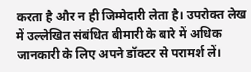करता है और न ही जिम्मेदारी लेता है। उपरोक्त लेख में उल्लेखित संबंधित बीमारी के बारे में अधिक जानकारी के लिए अपने डॉक्टर से परामर्श लें।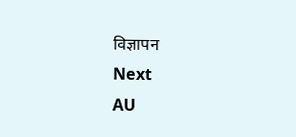विज्ञापन
Next
AU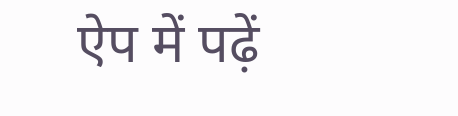ऐप में पढ़ें